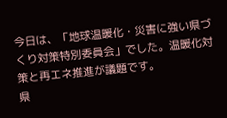今日は、「地球温暖化・災害に強い県づくり対策特別委員会」でした。温暖化対策と再エネ推進が議題です。
県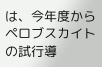は、今年度からペロブスカイトの試行導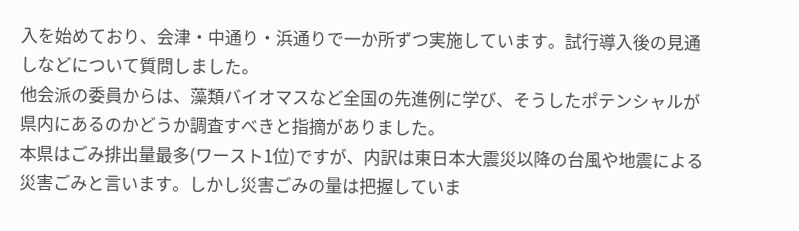入を始めており、会津・中通り・浜通りで一か所ずつ実施しています。試行導入後の見通しなどについて質問しました。
他会派の委員からは、藻類バイオマスなど全国の先進例に学び、そうしたポテンシャルが県内にあるのかどうか調査すべきと指摘がありました。
本県はごみ排出量最多(ワースト1位)ですが、内訳は東日本大震災以降の台風や地震による災害ごみと言います。しかし災害ごみの量は把握していま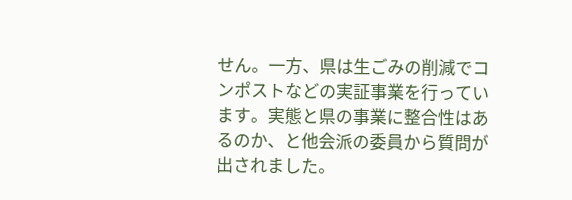せん。一方、県は生ごみの削減でコンポストなどの実証事業を行っています。実態と県の事業に整合性はあるのか、と他会派の委員から質問が出されました。